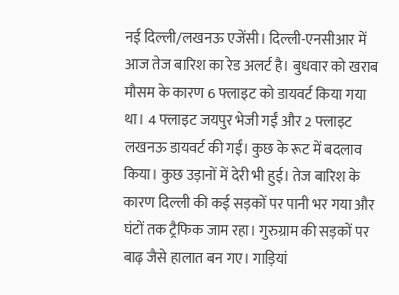नई दिल्ली/लखनऊ एजेंसी। दिल्ली-एनसीआर में आज तेज बारिश का रेड अलर्ट है। बुधवार को खराब मौसम के कारण 6 फ्लाइट को डायवर्ट किया गया था। 4 फ्लाइट जयपुर भेजी गईं और 2 फ्लाइट लखनऊ डायवर्ट की गईं। कुछ के रूट में बदलाव किया। कुछ उड़ानों में देरी भी हुई। तेज बारिश के कारण दिल्ली की कई सड़कों पर पानी भर गया और घंटों तक ट्रैफिक जाम रहा। गुरुग्राम की सड़कों पर बाढ़ जैसे हालात बन गए। गाड़ियां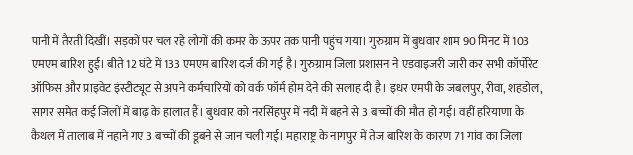पानी में तैरती दिखीं। सड़कों पर चल रहे लोगों की कमर के ऊपर तक पानी पहुंच गया। गुरुग्राम में बुधवार शाम 90 मिनट में 103 एमएम बारिश हुई। बीते 12 घंटे में 133 एमएम बारिश दर्ज की गई है। गुरुग्राम जिला प्रशासन ने एडवाइजरी जारी कर सभी कॉर्पोरेट ऑफिस और प्राइवेट इंस्टीट्यूट से अपने कर्मचारियों को वर्क फॉर्म होम देने की सलाह दी है। इधर एमपी के जबलपुर, रीवा, शहडोल, सागर समेत कई जिलों में बाढ़ के हालात हैं। बुधवार को नरसिंहपुर में नदी में बहने से 3 बच्चों की मौत हो गई। वहीं हरियाणा के कैथल में तालाब में नहाने गए 3 बच्चों की डूबने से जान चली गई। महाराष्ट्र के नागपुर में तेज बारिश के कारण 71 गांव का जिला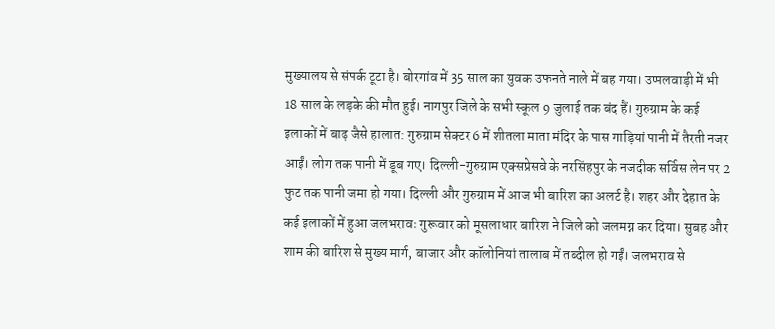मुख्यालय से संपर्क टूटा है। बोरगांव में 35 साल का युवक उफनते नाले में बह गया। उप्पलवाड़ी में भी 18 साल के लड़के की मौत हुई। नागपुर जिले के सभी स्कूल 9 जुलाई तक बंद हैं। गुरुग्राम के कई इलाकों में बाढ़ जैसे हालात: गुरुग्राम सेक्टर 6 में शीतला माता मंदिर के पास गाड़ियां पानी में तैरती नजर आईं। लोग तक पानी में डूब गए। दिल्ली-गुरुग्राम एक्सप्रेसवे के नरसिंहपुर के नजदीक सर्विस लेन पर 2 फुट तक पानी जमा हो गया। दिल्ली और गुरुग्राम में आज भी बारिश का अलर्ट है। शहर और देहात के कई इलाकों में हुआ जलभरावः गुरूवार को मूसलाधार बारिश ने जिले को जलमग्न कर दिया। सुबह और शाम की बारिश से मुख्य मार्ग, बाजार और कॉलोनियां तालाब में तब्दील हो गईं। जलभराव से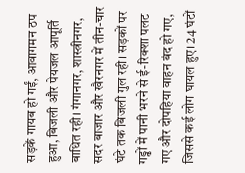सड़कें गायब हो गईं, आवागमन ठप हुआ, बिजली और पेयजल आपूर्ति बाधित रही। गंगानगर, शास्त्रीनगर, सदर बाजार और खैरनगर में तीन-चार घंटे तक बिजली गुल रही। सड़कों पर गड्ढों में पानी भरने से ई-रिक्शा पलट गए और दोपहिया वाहन बंद हो गए, जिससे कई लोग घायल हुए। 24 घंटों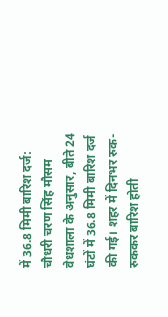में 36.8 मिमी बारिश दर्ज: चौधरी चरण सिंह मौसम वेधशाला के अनुसार, बीते 24 घंटों में 36.8 मिमी बारिश दर्ज की गई। शहर में दिनभर रुक-रुककर बारिश होती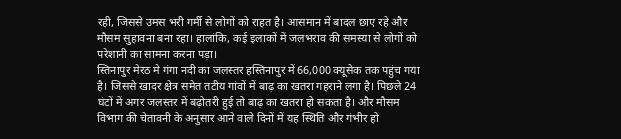रही, जिससे उमस भरी गर्मी से लोगों को राहत है। आसमान में बादल छाए रहे और मौसम सुहावना बना रहा। हालांकि, कई इलाकों में जलभराव की समस्या से लोगों को परेशानी का सामना करना पड़ा।
स्तिनापुर मेरठ मे गंगा नदी का जलस्तर हस्तिनापुर में 66,000 क्यूसेक तक पहुंच गया है। जिससे खादर क्षेत्र समेत तटीय गांवों में बाढ़ का खतरा गहराने लगा है। पिछले 24 घंटों में अगर जलस्तर में बढ़ोतरी हुई तो बाढ़ का खतरा हो सकता है। और मौसम विभाग की चेतावनी के अनुसार आने वाले दिनों में यह स्थिति और गंभीर हो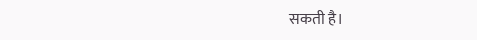सकती है।